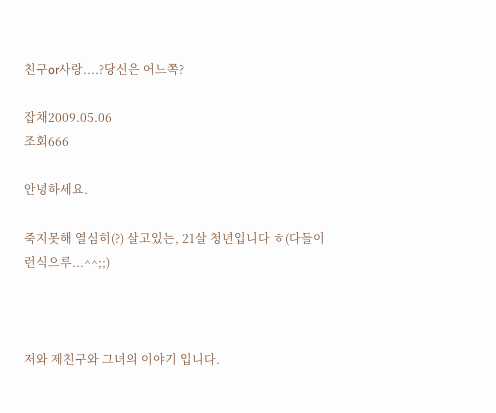친구or사랑....?당신은 어느쪽?

잡채2009.05.06
조회666

안녕하세요.

죽지못해 열심히(?) 살고있는, 21살 청년입니다 ㅎ(다들이런식으루...^^;;)



저와 제친구와 그녀의 이야기 입니다.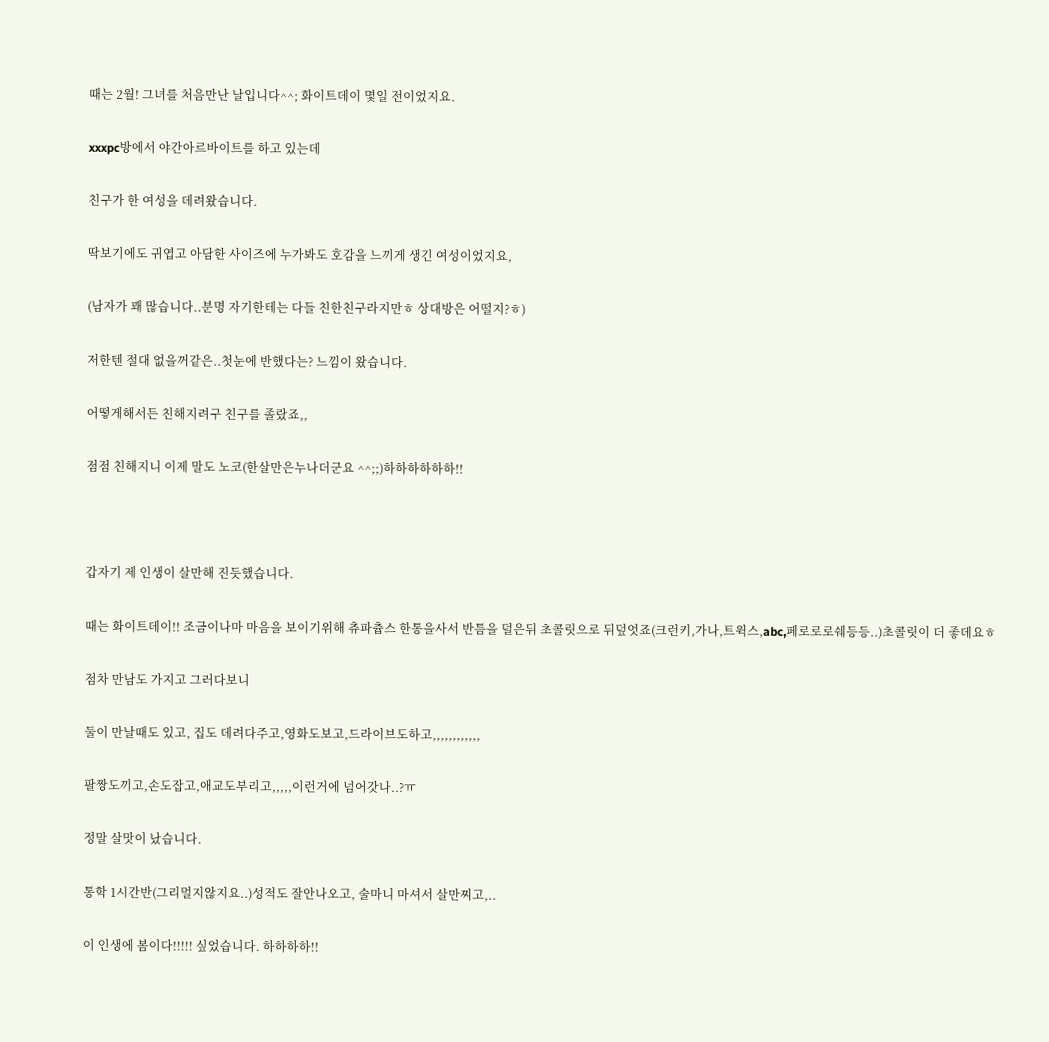때는 2월! 그녀를 처음만난 날입니다^^; 화이트데이 몇일 전이었지요.

xxxpc방에서 야간아르바이트를 하고 있는데

친구가 한 여성을 데려왔습니다.

딱보기에도 귀엽고 아담한 사이즈에 누가봐도 호감을 느끼게 생긴 여성이었지요,

(남자가 꽤 많습니다..분명 자기한테는 다들 친한친구라지만ㅎ 상대방은 어떨지?ㅎ)

저한텐 절대 없을꺼같은..첫눈에 반했다는? 느낌이 왔습니다.

어떻게해서든 친해지려구 친구를 졸랐죠,,

점점 친해지니 이제 말도 노코(한살만은누나더군요 ^^;;)하하하하하하!!



갑자기 제 인생이 살만해 진듯했습니다.

때는 화이트데이!! 조금이나마 마음을 보이기위해 츄파츕스 한통을사서 반틈을 덜은뒤 초콜릿으로 뒤덮엇죠(크런키,가나,트윅스,abc,페로로로쉐등등..)초콜릿이 더 좋데요ㅎ

점차 만남도 가지고 그러다보니

둘이 만날때도 있고, 집도 데려다주고,영화도보고,드라이브도하고,,,,,,,,,,,,

팔짱도끼고,손도잡고,애교도부리고,,,,,이런거에 넘어갓나..?ㅠ

정말 살맛이 났습니다.

통학 1시간반(그리멀지않지요..)성적도 잘안나오고, 술마니 마셔서 살만찌고,..

이 인생에 봄이다!!!!! 싶었습니다. 하하하하!!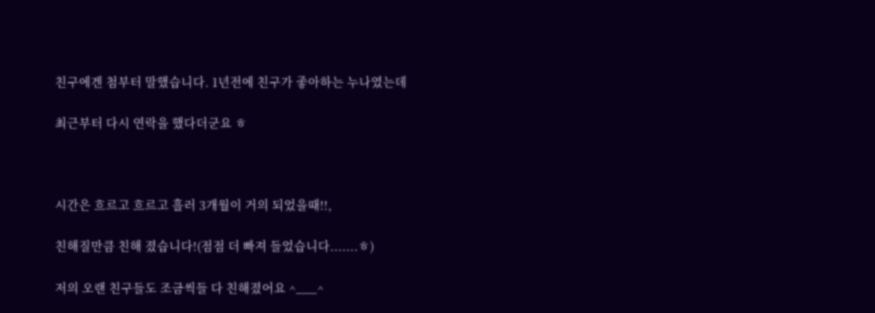친구에겐 첨부터 말했습니다. 1년전에 친구가 좋아하는 누나였는데

최근부터 다시 연락을 했다더군요 ㅎ



시간은 흐르고 흐르고 흘러 3개월이 거의 되었을때!!,

친해질만큼 친해 졌습니다!(점점 더 빠져 들었습니다.......ㅎ)

저의 오랜 친구들도 조금씩들 다 친해졌어요 ^___^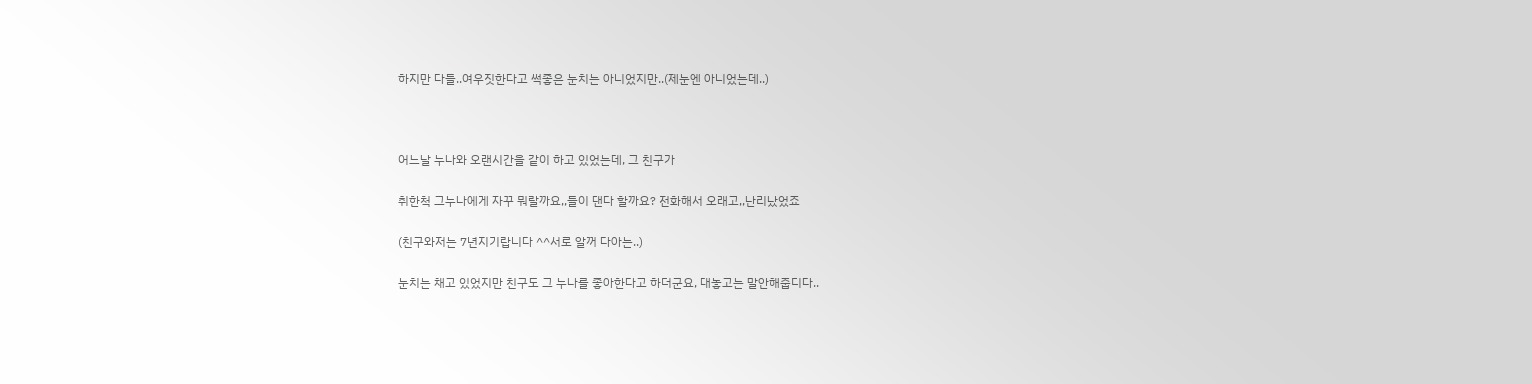하지만 다들..여우짓한다고 썩좋은 눈치는 아니었지만..(제눈엔 아니었는데..)



어느날 누나와 오랜시간을 같이 하고 있었는데, 그 친구가

취한척 그누나에게 자꾸 뭐랄까요,,들이 댄다 할까요? 전화해서 오래고,,난리났었죠

(친구와저는 7년지기랍니다 ^^서로 알꺼 다아는..)

눈치는 채고 있었지만 친구도 그 누나를 좋아한다고 하더군요, 대놓고는 말안해줍디다..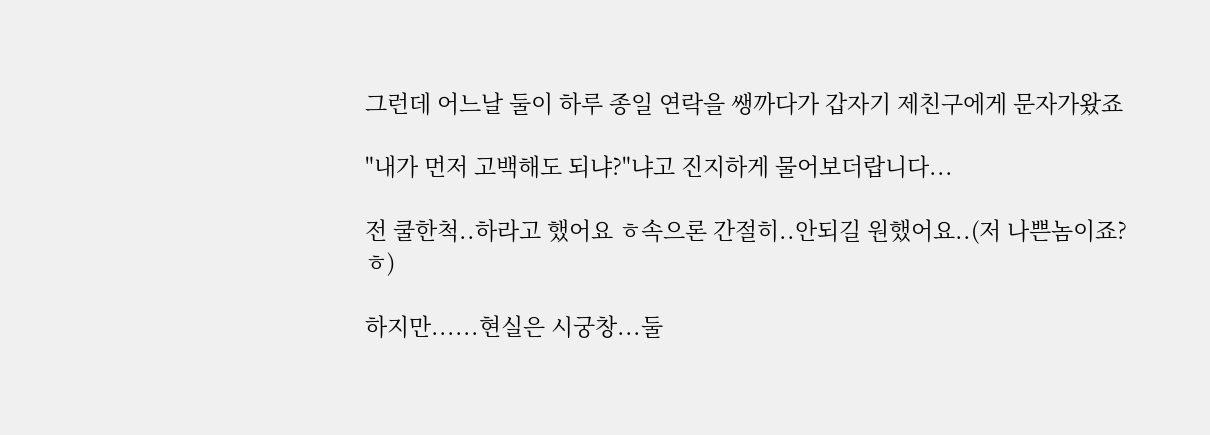그런데 어느날 둘이 하루 종일 연락을 쌩까다가 갑자기 제친구에게 문자가왔죠

"내가 먼저 고백해도 되냐?"냐고 진지하게 물어보더랍니다...

전 쿨한척..하라고 했어요 ㅎ속으론 간절히..안되길 원했어요..(저 나쁜놈이죠?ㅎ)

하지만......현실은 시궁창...둘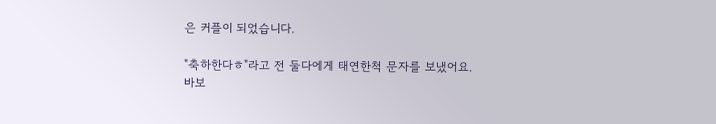은 커플이 되었습니다.

"축하한다ㅎ"라고 전 둘다에게 태연한척 문자를 보냈어요. 바보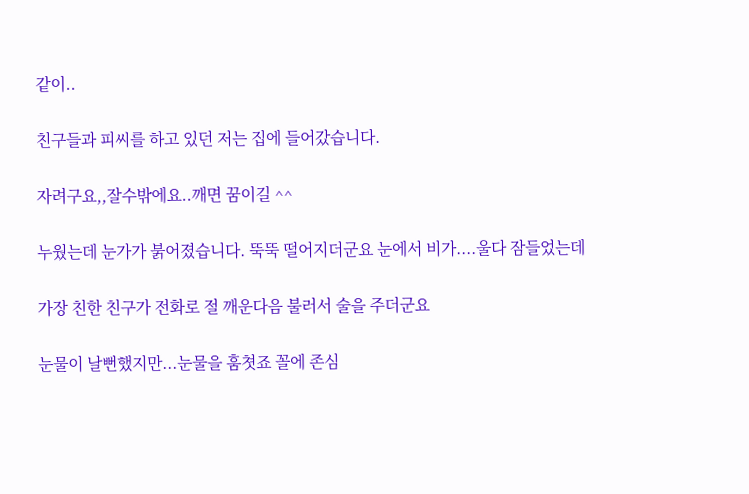같이..

친구들과 피씨를 하고 있던 저는 집에 들어갔습니다.

자려구요,,잘수밖에요..깨면 꿈이길 ^^

누웠는데 눈가가 붉어졌습니다. 뚝뚝 떨어지더군요 눈에서 비가....울다 잠들었는데

가장 친한 친구가 전화로 절 깨운다음 불러서 술을 주더군요

눈물이 날뻔했지만...눈물을 훔쳣죠 꼴에 존심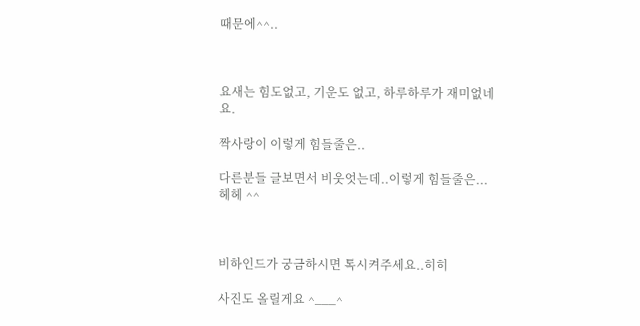때문에^^..



요새는 힘도없고, 기운도 없고, 하루하루가 재미없네요.

짝사랑이 이렇게 힘들줄은..

다른분들 글보면서 비웃엇는데..이렇게 힘들줄은...헤헤 ^^



비하인드가 궁금하시면 톡시켜주세요..히히

사진도 올릴게요 ^___^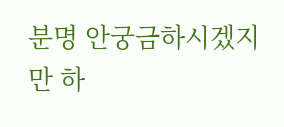분명 안궁금하시겠지만 하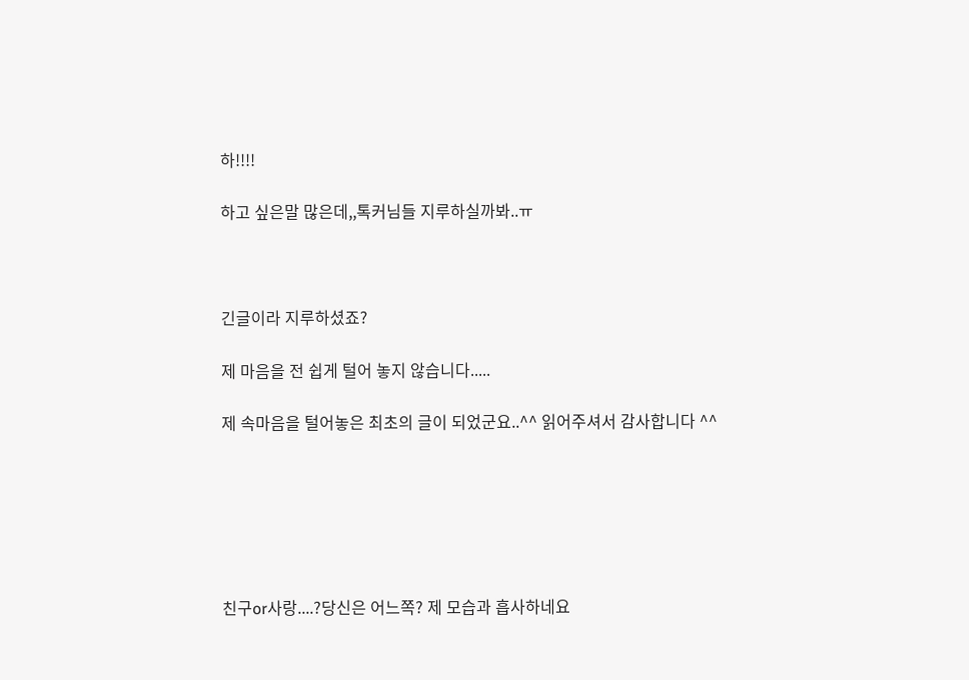하!!!!

하고 싶은말 많은데,,톡커님들 지루하실까봐..ㅠ



긴글이라 지루하셨죠?

제 마음을 전 쉽게 털어 놓지 않습니다.....

제 속마음을 털어놓은 최초의 글이 되었군요..^^ 읽어주셔서 감사합니다 ^^






친구or사랑....?당신은 어느쪽? 제 모습과 흡사하네요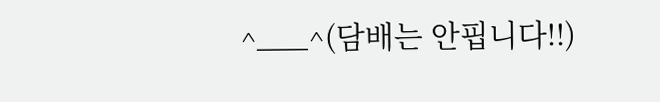^___^(담배는 안핍니다!!)